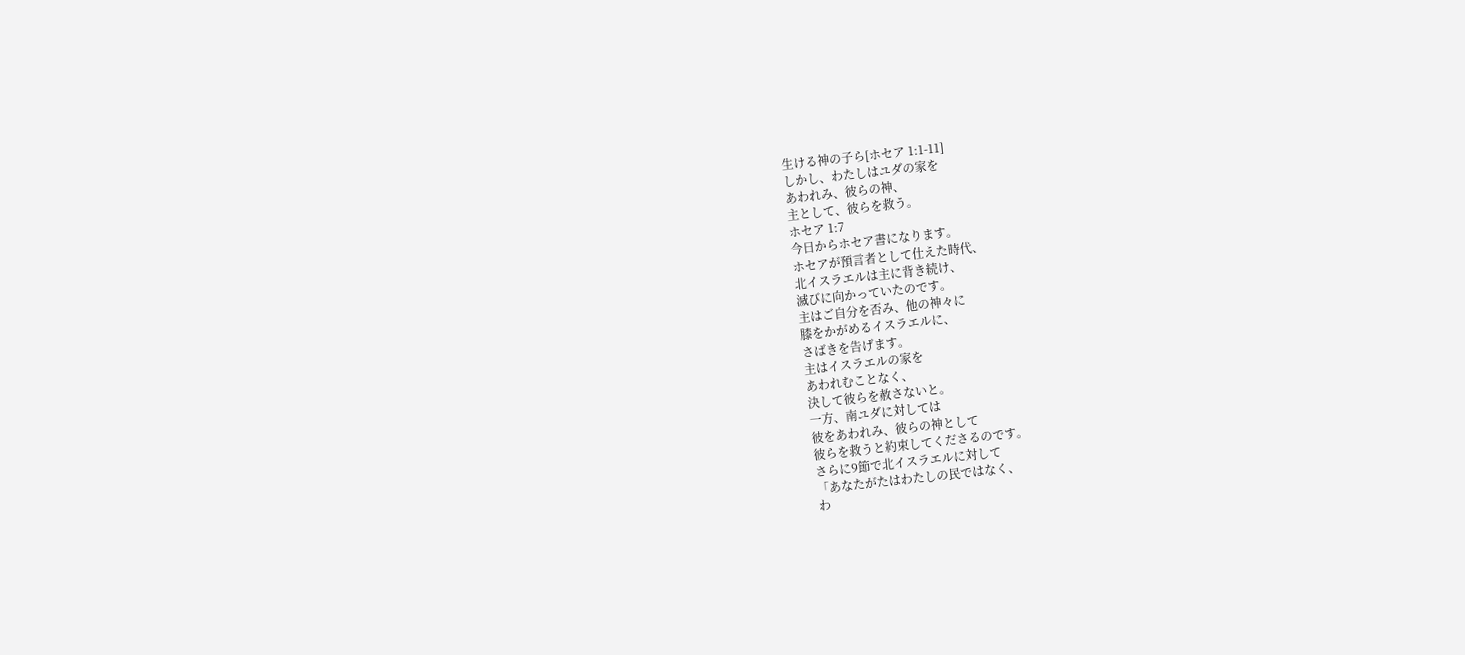生ける神の子ら[ホセア 1:1-11]
しかし、わたしはユダの家を
あわれみ、彼らの神、
主として、彼らを救う。
ホセア 1:7
今日からホセア書になります。
ホセアが預言者として仕えた時代、
北イスラエルは主に背き続け、
滅びに向かっていたのです。
主はご自分を否み、他の神々に
膝をかがめるイスラエルに、
さばきを告げます。
主はイスラエルの家を
あわれむことなく、
決して彼らを赦さないと。
一方、南ユダに対しては
彼をあわれみ、彼らの神として
彼らを救うと約束してくださるのです。
さらに9節で北イスラエルに対して
「あなたがたはわたしの民ではなく、
わ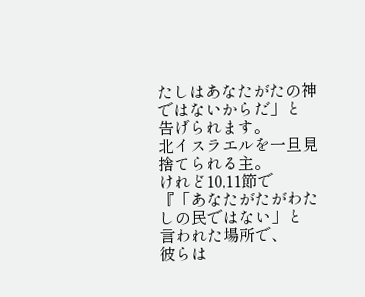たしはあなたがたの神ではないからだ」と
告げられます。
北イスラエルを一旦見捨てられる主。
けれど10,11節で
『「あなたがたがわたしの民ではない」と
言われた場所で、
彼らは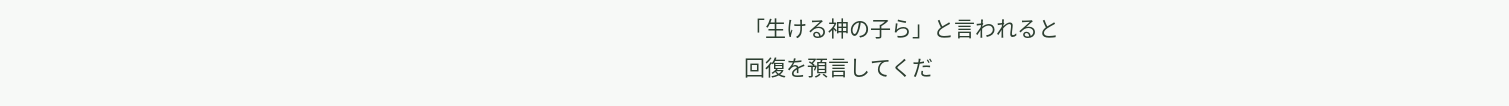「生ける神の子ら」と言われると
回復を預言してくだ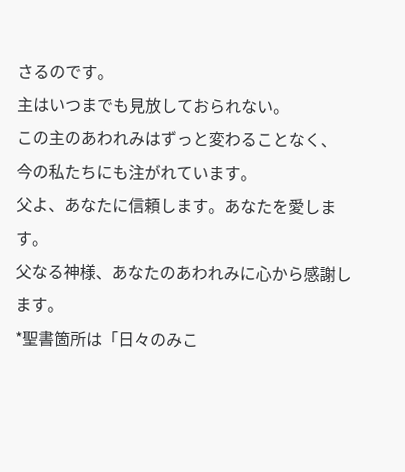さるのです。
主はいつまでも見放しておられない。
この主のあわれみはずっと変わることなく、
今の私たちにも注がれています。
父よ、あなたに信頼します。あなたを愛します。
父なる神様、あなたのあわれみに心から感謝します。
*聖書箇所は「日々のみこ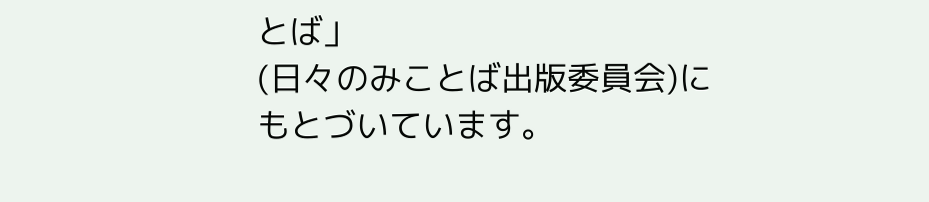とば」
(日々のみことば出版委員会)にもとづいています。